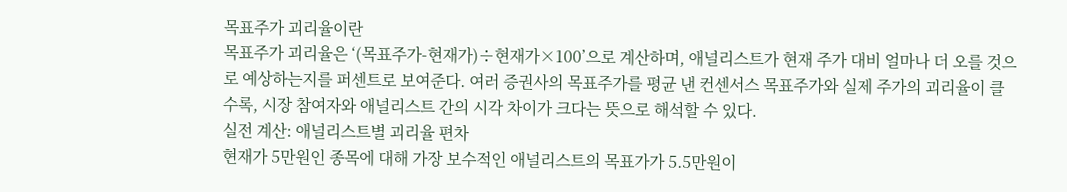목표주가 괴리율이란
목표주가 괴리율은 ‘(목표주가-현재가)÷현재가×100’으로 계산하며, 애널리스트가 현재 주가 대비 얼마나 더 오를 것으로 예상하는지를 퍼센트로 보여준다. 여러 증권사의 목표주가를 평균 낸 컨센서스 목표주가와 실제 주가의 괴리율이 클수록, 시장 참여자와 애널리스트 간의 시각 차이가 크다는 뜻으로 해석할 수 있다.
실전 계산: 애널리스트별 괴리율 편차
현재가 5만원인 종목에 대해 가장 보수적인 애널리스트의 목표가가 5.5만원이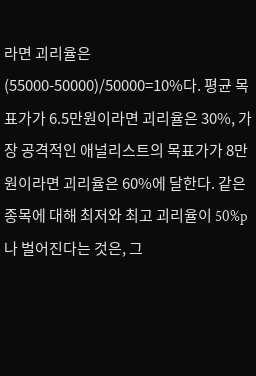라면 괴리율은 (55000-50000)/50000=10%다. 평균 목표가가 6.5만원이라면 괴리율은 30%, 가장 공격적인 애널리스트의 목표가가 8만원이라면 괴리율은 60%에 달한다. 같은 종목에 대해 최저와 최고 괴리율이 50%p나 벌어진다는 것은, 그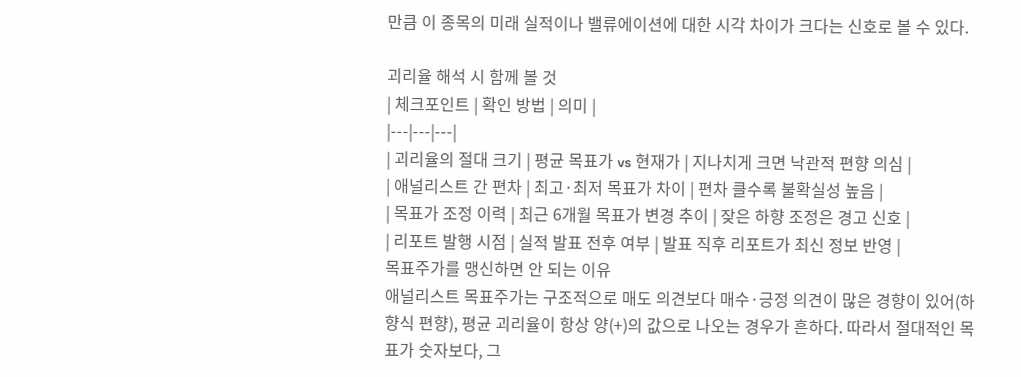만큼 이 종목의 미래 실적이나 밸류에이션에 대한 시각 차이가 크다는 신호로 볼 수 있다.

괴리율 해석 시 함께 볼 것
| 체크포인트 | 확인 방법 | 의미 |
|---|---|---|
| 괴리율의 절대 크기 | 평균 목표가 vs 현재가 | 지나치게 크면 낙관적 편향 의심 |
| 애널리스트 간 편차 | 최고·최저 목표가 차이 | 편차 클수록 불확실성 높음 |
| 목표가 조정 이력 | 최근 6개월 목표가 변경 추이 | 잦은 하향 조정은 경고 신호 |
| 리포트 발행 시점 | 실적 발표 전후 여부 | 발표 직후 리포트가 최신 정보 반영 |
목표주가를 맹신하면 안 되는 이유
애널리스트 목표주가는 구조적으로 매도 의견보다 매수·긍정 의견이 많은 경향이 있어(하향식 편향), 평균 괴리율이 항상 양(+)의 값으로 나오는 경우가 흔하다. 따라서 절대적인 목표가 숫자보다, 그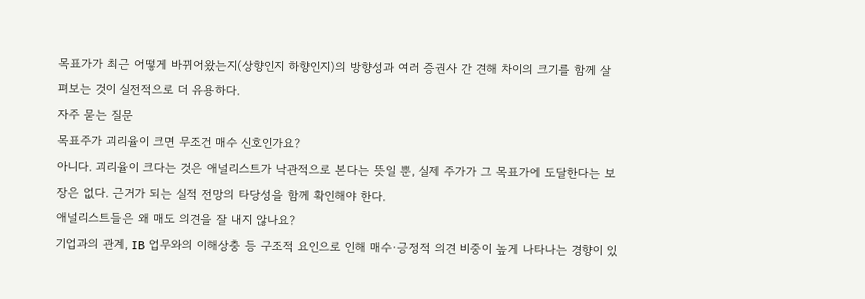목표가가 최근 어떻게 바뀌어왔는지(상향인지 하향인지)의 방향성과 여러 증권사 간 견해 차이의 크기를 함께 살펴보는 것이 실전적으로 더 유용하다.
자주 묻는 질문
목표주가 괴리율이 크면 무조건 매수 신호인가요?
아니다. 괴리율이 크다는 것은 애널리스트가 낙관적으로 본다는 뜻일 뿐, 실제 주가가 그 목표가에 도달한다는 보장은 없다. 근거가 되는 실적 전망의 타당성을 함께 확인해야 한다.
애널리스트들은 왜 매도 의견을 잘 내지 않나요?
기업과의 관계, IB 업무와의 이해상충 등 구조적 요인으로 인해 매수·긍정적 의견 비중이 높게 나타나는 경향이 있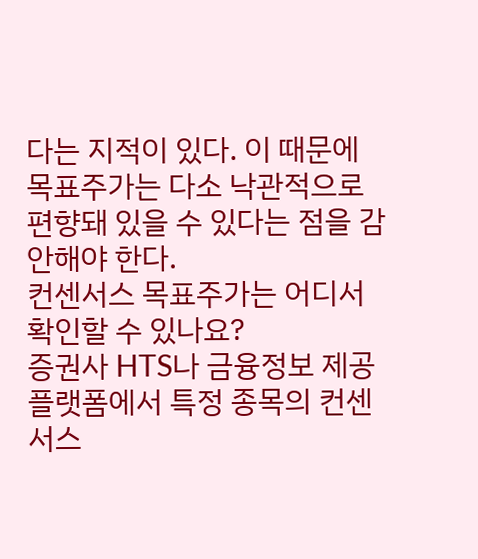다는 지적이 있다. 이 때문에 목표주가는 다소 낙관적으로 편향돼 있을 수 있다는 점을 감안해야 한다.
컨센서스 목표주가는 어디서 확인할 수 있나요?
증권사 HTS나 금융정보 제공 플랫폼에서 특정 종목의 컨센서스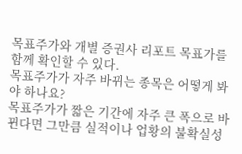목표주가와 개별 증권사 리포트 목표가를 함께 확인할 수 있다.
목표주가가 자주 바뀌는 종목은 어떻게 봐야 하나요?
목표주가가 짧은 기간에 자주 큰 폭으로 바뀐다면 그만큼 실적이나 업황의 불확실성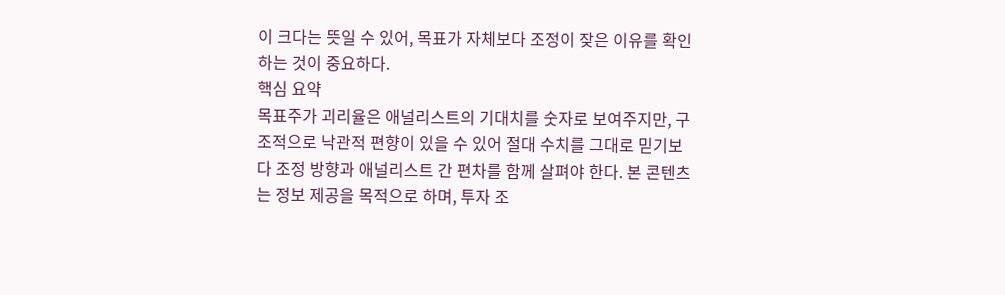이 크다는 뜻일 수 있어, 목표가 자체보다 조정이 잦은 이유를 확인하는 것이 중요하다.
핵심 요약
목표주가 괴리율은 애널리스트의 기대치를 숫자로 보여주지만, 구조적으로 낙관적 편향이 있을 수 있어 절대 수치를 그대로 믿기보다 조정 방향과 애널리스트 간 편차를 함께 살펴야 한다. 본 콘텐츠는 정보 제공을 목적으로 하며, 투자 조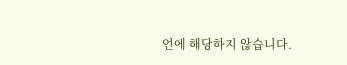언에 해당하지 않습니다.